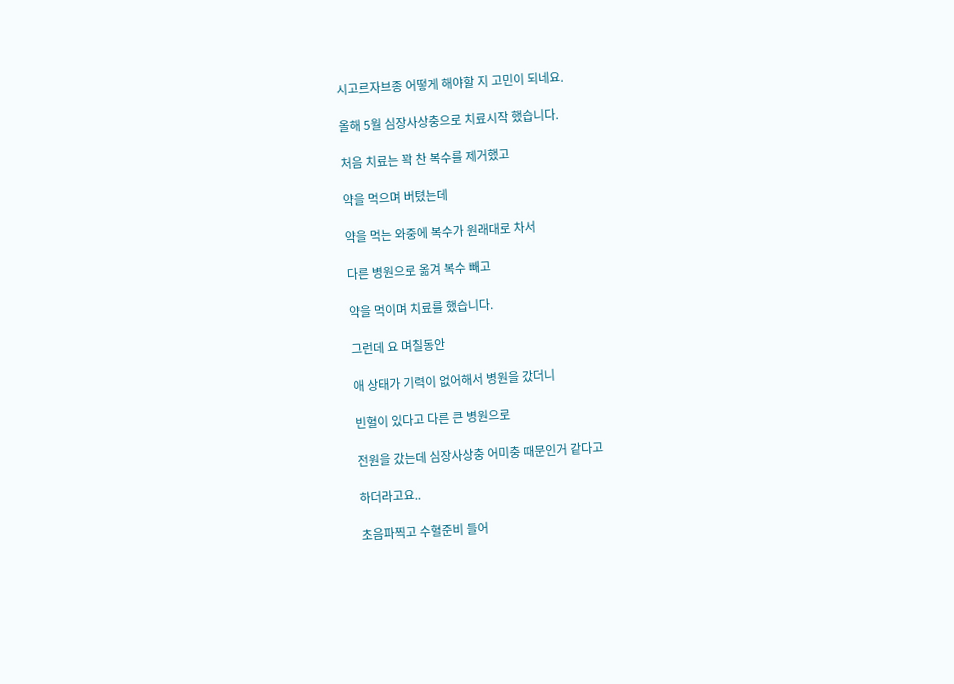시고르자브종 어떻게 해야할 지 고민이 되네요.

올해 5월 심장사상충으로 치료시작 했습니다.

처음 치료는 꽉 찬 복수를 제거했고

약을 먹으며 버텼는데

약을 먹는 와중에 복수가 원래대로 차서

다른 병원으로 옮겨 복수 빼고

약을 먹이며 치료를 했습니다.

그런데 요 며칠동안

애 상태가 기력이 없어해서 병원을 갔더니

빈혈이 있다고 다른 큰 병원으로

전원을 갔는데 심장사상충 어미충 때문인거 같다고

하더라고요..

초음파찍고 수혈준비 들어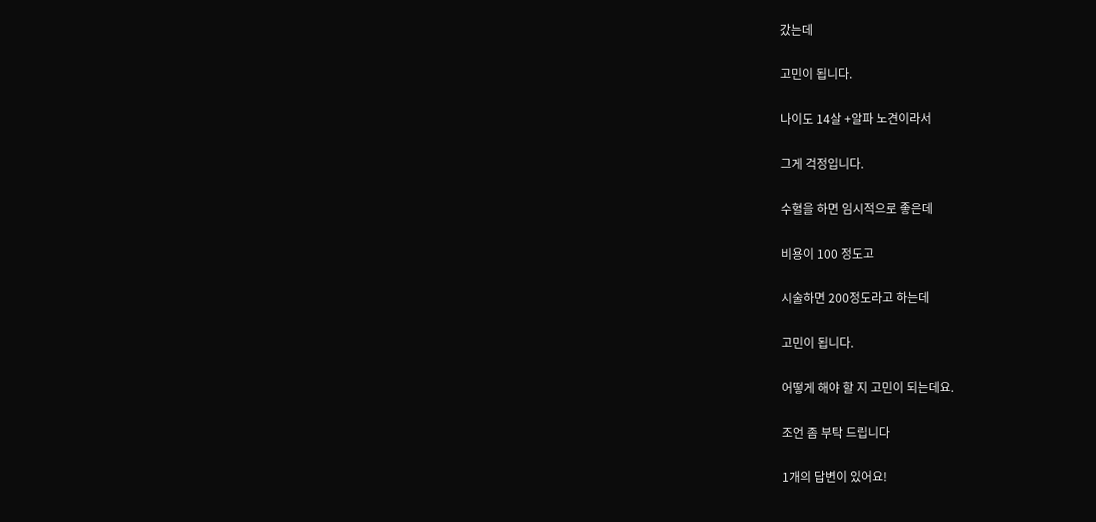갔는데

고민이 됩니다.

나이도 14살 +알파 노견이라서

그게 걱정입니다.

수혈을 하면 임시적으로 좋은데

비용이 100 정도고

시술하면 200정도라고 하는데

고민이 됩니다.

어떻게 해야 할 지 고민이 되는데요.

조언 좀 부탁 드립니다

1개의 답변이 있어요!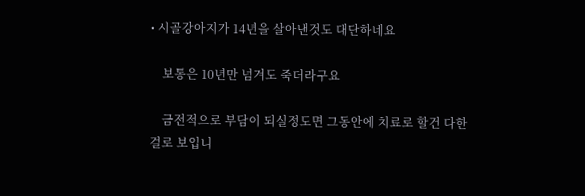• 시골강아지가 14년을 살아낸것도 대단하네요

    보통은 10년만 넘겨도 죽더라구요

    금전적으로 부담이 되실정도면 그동안에 치료로 할건 다한걸로 보입니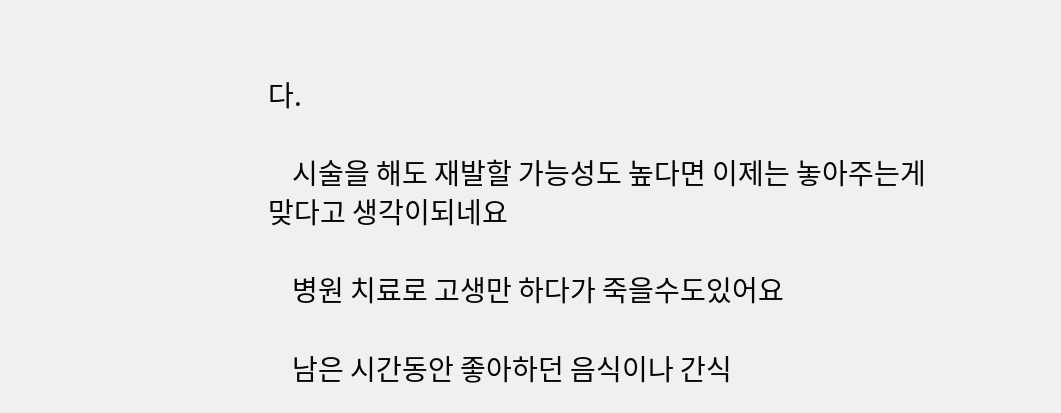다.

    시술을 해도 재발할 가능성도 높다면 이제는 놓아주는게 맞다고 생각이되네요

    병원 치료로 고생만 하다가 죽을수도있어요

    남은 시간동안 좋아하던 음식이나 간식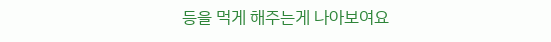등을 먹게 해주는게 나아보여요